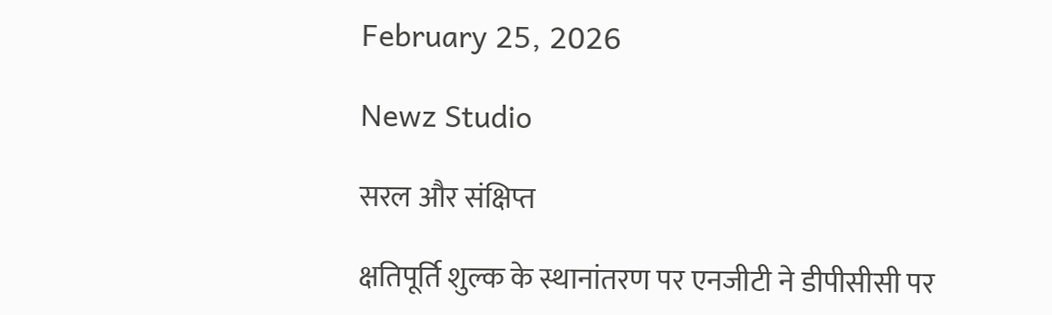February 25, 2026

Newz Studio

सरल और संक्षिप्त

क्षतिपूर्ति शुल्क के स्थानांतरण पर एनजीटी ने डीपीसीसी पर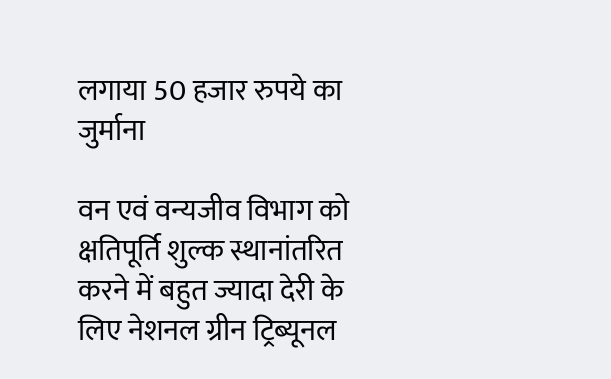लगाया 50 हजार रुपये का जुर्माना

वन एवं वन्यजीव विभाग को क्षतिपूर्ति शुल्क स्थानांतरित करने में बहुत ज्यादा देरी के लिए नेशनल ग्रीन ट्रिब्यूनल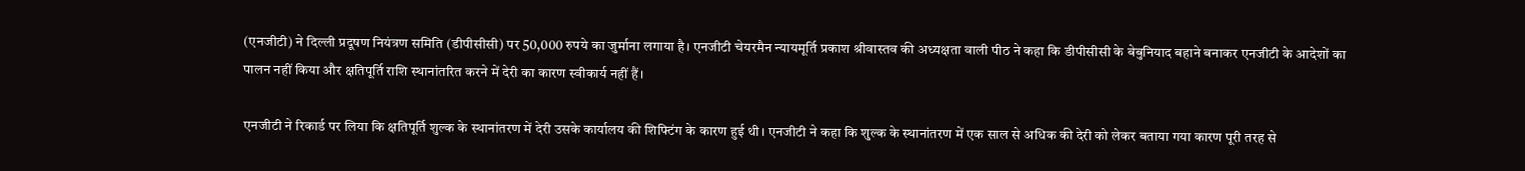(एनजीटी) ने दिल्ली प्रदूषण नियंत्रण समिति (डीपीसीसी) पर 50,000 रुपये का जुर्माना लगाया है। एनजीटी चेयरमैन न्यायमूर्ति प्रकाश श्रीवास्तव की अध्यक्षता वाली पीठ ने कहा कि डीपीसीसी के बेबुनियाद बहाने बनाकर एनजीटी के आदेशों का पालन नहीं किया और क्षतिपूर्ति राशि स्थानांतरित करने में देरी का कारण स्वीकार्य नहीं हैं।

एनजीटी ने रिकार्ड पर लिया कि क्षतिपूर्ति शुल्क के स्थानांतरण में देरी उसके कार्यालय की शिफ्टिंग के कारण हुई थी। एनजीटी ने कहा कि शुल्क के स्थानांतरण में एक साल से अधिक की देरी को लेकर बताया गया कारण पूरी तरह से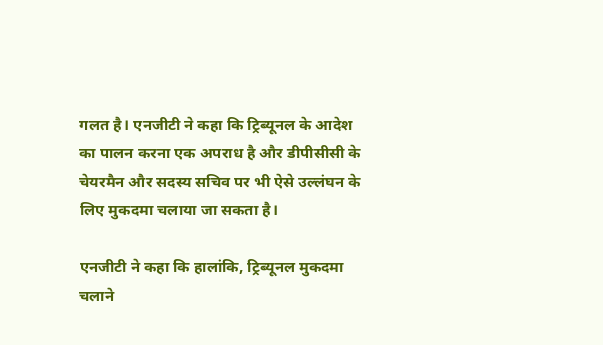गलत है। एनजीटी ने कहा कि ट्रिब्यूनल के आदेश का पालन करना एक अपराध है और डीपीसीसी के चेयरमैन और सदस्य सचिव पर भी ऐसे उल्लंघन के लिए मुकदमा चलाया जा सकता है।

एनजीटी ने कहा कि हालांकि, ट्रिब्यूनल मुकदमा चलाने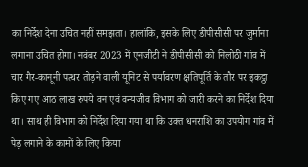का निर्देश देना उचित नहीं समझता। हालांकि, इसके लिए डीपीसीसी पर जुर्माना लगाना उचित होगा। नवंबर 2023 में एनजीटी ने डीपीसीसी को निलोठी गांव में चार गैर-कानूनी पत्थर तोड़ने वाली यूनिट से पर्यावरण क्षतिपूर्ति के तौर पर इकट्ठा किए गए आठ लाख रुपये वन एवं वन्यजीव विभाग को जारी करने का निर्देश दिया था। साथ ही विभाग को निर्देश दिया गया था कि उक्त धनराशि का उपयोग गांव में पेड़ लगाने के कामों के लिए किया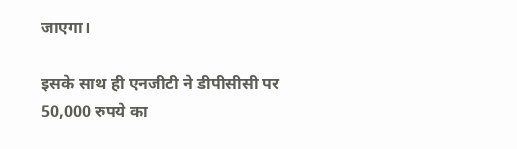जाएगा।

इसके साथ ही एनजीटी ने डीपीसीसी पर 50,000 रुपये का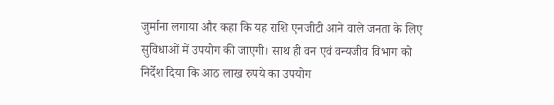जुर्माना लगाया और कहा कि यह राशि एनजीटी आने वाले जनता के लिए सुविधाओं में उपयोग की जाएगी। साथ ही वन एवं वन्यजीव विभाग को निर्देश दिया कि आठ लाख रुपये का उपयोग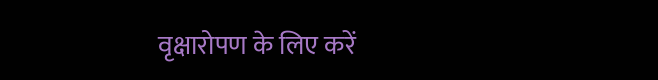वृक्षारोपण के लिए करें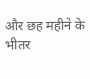और छह महीने के भीतर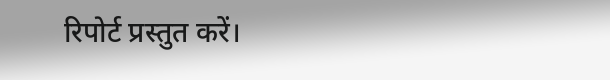रिपोर्ट प्रस्तुत करें।